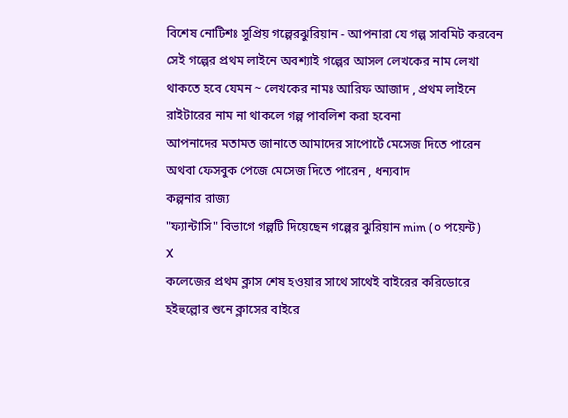বিশেষ নোটিশঃ সুপ্রিয় গল্পেরঝুরিয়ান - আপনারা যে গল্প সাবমিট করবেন সেই গল্পের প্রথম লাইনে অবশ্যাই গল্পের আসল লেখকের নাম লেখা থাকতে হবে যেমন ~ লেখকের নামঃ আরিফ আজাদ , প্রথম লাইনে রাইটারের নাম না থাকলে গল্প পাবলিশ করা হবেনা
আপনাদের মতামত জানাতে আমাদের সাপোর্টে মেসেজ দিতে পারেন অথবা ফেসবুক পেজে মেসেজ দিতে পারেন , ধন্যবাদ
কল্পনার রাজ্য
"ফ্যান্টাসি" বিভাগে গল্পটি দিয়েছেন গল্পের ঝুরিয়ান mim (০ পয়েন্ট)
X
কলেজের প্রথম ক্লাস শেষ হওয়ার সাথে সাথেই বাইরের করিডোরে হইহুল্লোর শুনে ক্লাসের বাইরে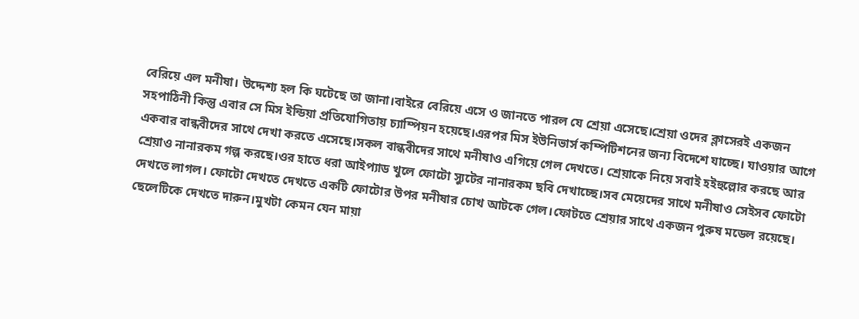বেরিয়ে এল মনীষা। উদ্দেশ্য হল কি ঘটেছে তা জানা।বাইরে বেরিয়ে এসে ও জানতে পারল যে শ্রেয়া এসেছে।শ্রেয়া ওদের ক্লাসেরই একজন সহপাঠিনী কিন্তু এবার সে মিস ইন্ডিয়া প্রতিযোগিতায় চ্যাম্পিয়ন হয়েছে।এরপর মিস ইউনিভার্স কম্পিটিশনের জন্য বিদেশে যাচ্ছে। যাওয়ার আগে একবার বান্ধবীদের সাথে দেখা করতে এসেছে।সকল বান্ধবীদের সাথে মনীষাও এগিয়ে গেল দেখতে। শ্রেয়াকে নিয়ে সবাই হইহুল্লোর করছে আর শ্রেয়াও নানারকম গল্প করছে।ওর হাতে ধরা আইপ্যাড খুলে ফোটো স্যুটের নানারকম ছবি দেখাচ্ছে।সব মেয়েদের সাথে মনীষাও সেইসব ফোটো দেখতে লাগল। ফোটো দেখতে দেখতে একটি ফোটোর উপর মনীষার চোখ আটকে গেল।ফোটতে শ্রেয়ার সাথে একজন পুরুষ মডেল রয়েছে। ছেলেটিকে দেখতে দারুন।মুখটা কেমন যেন মায়া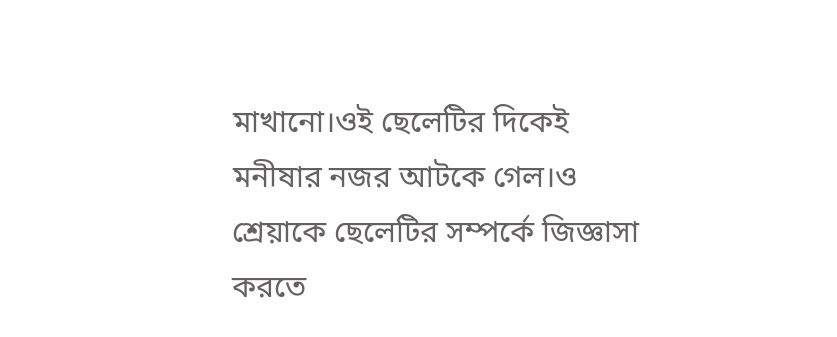মাখানো।ওই ছেলেটির দিকেই মনীষার নজর আটকে গেল।ও শ্রেয়াকে ছেলেটির সম্পর্কে জিজ্ঞাসা করতে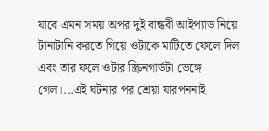যাবে এমন সময় অপর দুই বান্ধবী আইপ্যাড নিয়ে টানাটানি করতে গিয়ে ওটাকে মাটিতে ফেলে দিল এবং তার ফলে ওটার স্ক্রিনগার্ডটা ভেঙ্গে গেল।...এই ঘটনার পর শ্রেয়া যারপননাই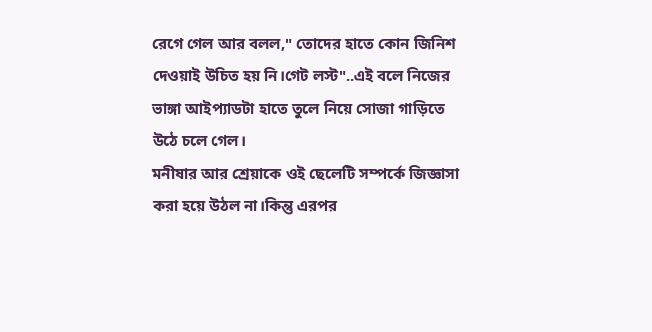রেগে গেল আর বলল," তোদের হাতে কোন জিনিশ দেওয়াই উচিত হয় নি।গেট লস্ট"..এই বলে নিজের ভাঙ্গা আইপ্যাডটা হাতে তুলে নিয়ে সোজা গাড়িতে উঠে চলে গেল।
মনীষার আর শ্রেয়াকে ওই ছেলেটি সম্পর্কে জিজ্ঞাসা করা হয়ে উঠল না।কিন্তু এরপর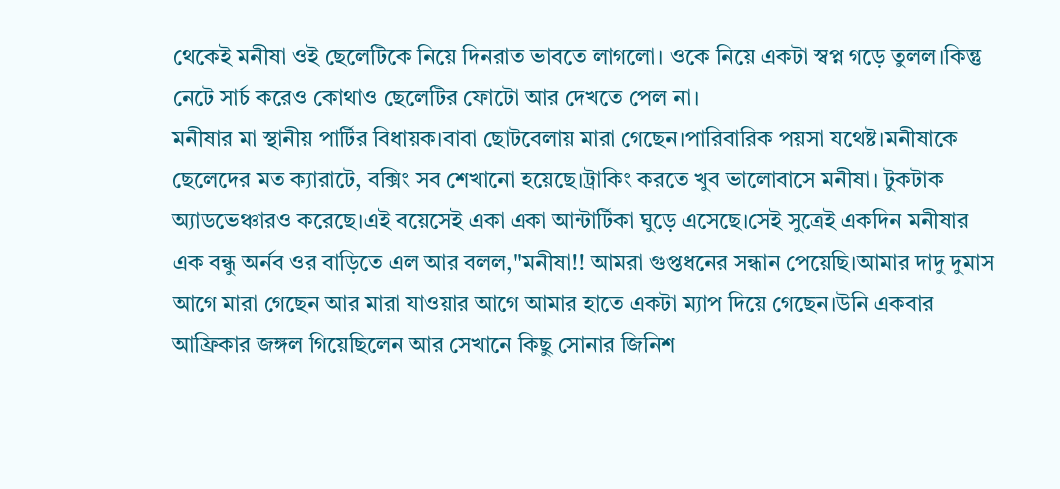থেকেই মনীষা ওই ছেলেটিকে নিয়ে দিনরাত ভাবতে লাগলো। ওকে নিয়ে একটা স্বপ্ন গড়ে তুলল।কিন্তু নেটে সার্চ করেও কোথাও ছেলেটির ফোটো আর দেখতে পেল না।
মনীষার মা স্থানীয় পার্টির বিধায়ক।বাবা ছোটবেলায় মারা গেছেন।পারিবারিক পয়সা যথেষ্ট।মনীষাকে ছেলেদের মত ক্যারাটে, বক্সিং সব শেখানো হয়েছে।ট্রাকিং করতে খুব ভালোবাসে মনীষা। টুকটাক অ্যাডভেঞ্চারও করেছে।এই বয়েসেই একা একা আন্টার্টিকা ঘুড়ে এসেছে।সেই সুত্রেই একদিন মনীষার এক বন্ধু অর্নব ওর বাড়িতে এল আর বলল,"মনীষা!! আমরা গুপ্তধনের সন্ধান পেয়েছি।আমার দাদু দুমাস আগে মারা গেছেন আর মারা যাওয়ার আগে আমার হাতে একটা ম্যাপ দিয়ে গেছেন।উনি একবার আফ্রিকার জঙ্গল গিয়েছিলেন আর সেখানে কিছু সোনার জিনিশ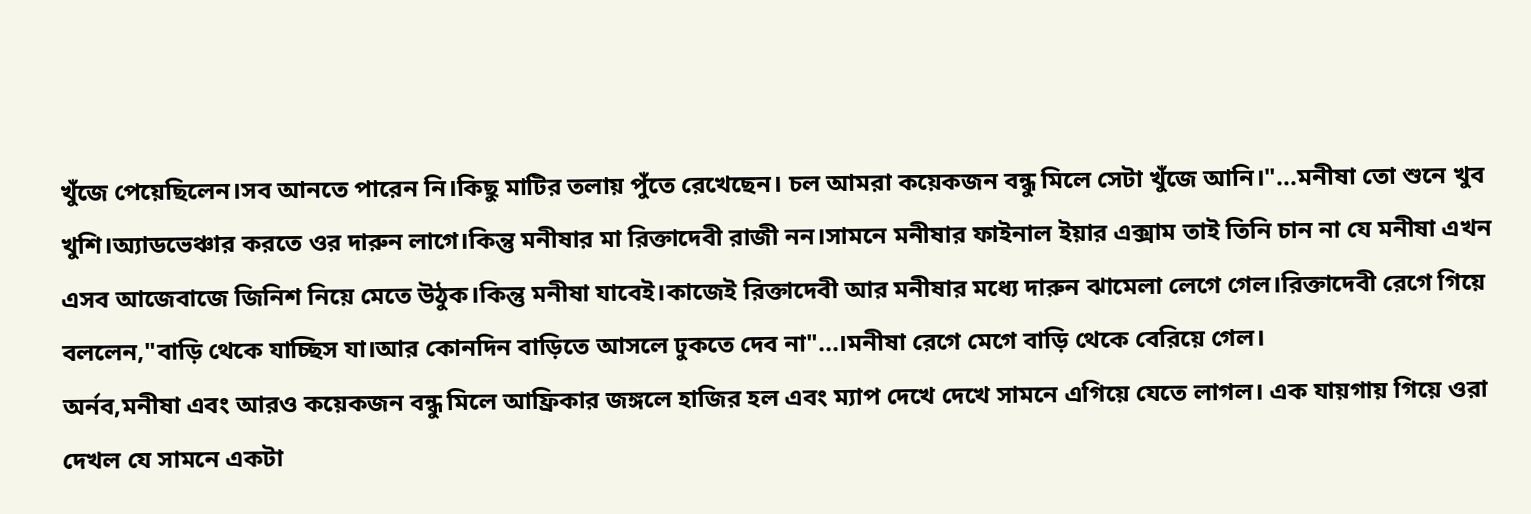খুঁজে পেয়েছিলেন।সব আনতে পারেন নি।কিছু মাটির তলায় পুঁতে রেখেছেন। চল আমরা কয়েকজন বন্ধু মিলে সেটা খুঁজে আনি।"...মনীষা তো শুনে খুব খুশি।অ্যাডভেঞ্চার করতে ওর দারুন লাগে।কিন্তু মনীষার মা রিক্তাদেবী রাজী নন।সামনে মনীষার ফাইনাল ইয়ার এক্সাম তাই তিনি চান না যে মনীষা এখন এসব আজেবাজে জিনিশ নিয়ে মেতে উঠুক।কিন্তু মনীষা যাবেই।কাজেই রিক্তাদেবী আর মনীষার মধ্যে দারুন ঝামেলা লেগে গেল।রিক্তাদেবী রেগে গিয়ে বললেন,"বাড়ি থেকে যাচ্ছিস যা।আর কোনদিন বাড়িতে আসলে ঢুকতে দেব না"...।মনীষা রেগে মেগে বাড়ি থেকে বেরিয়ে গেল।
অর্নব,মনীষা এবং আরও কয়েকজন বন্ধু মিলে আফ্রিকার জঙ্গলে হাজির হল এবং ম্যাপ দেখে দেখে সামনে এগিয়ে যেতে লাগল। এক যায়গায় গিয়ে ওরা দেখল যে সামনে একটা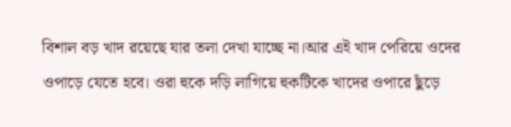বিশাল বড় খাদ রয়েছে যার তলা দেখা যাচ্ছে না।আর এই খাদ পেরিয়ে ওদের ওপাড়ে যেতে হবে। ওরা হুকে দড়ি লাগিয়ে হুকটিকে খাদের ওপারে ছুঁড়ে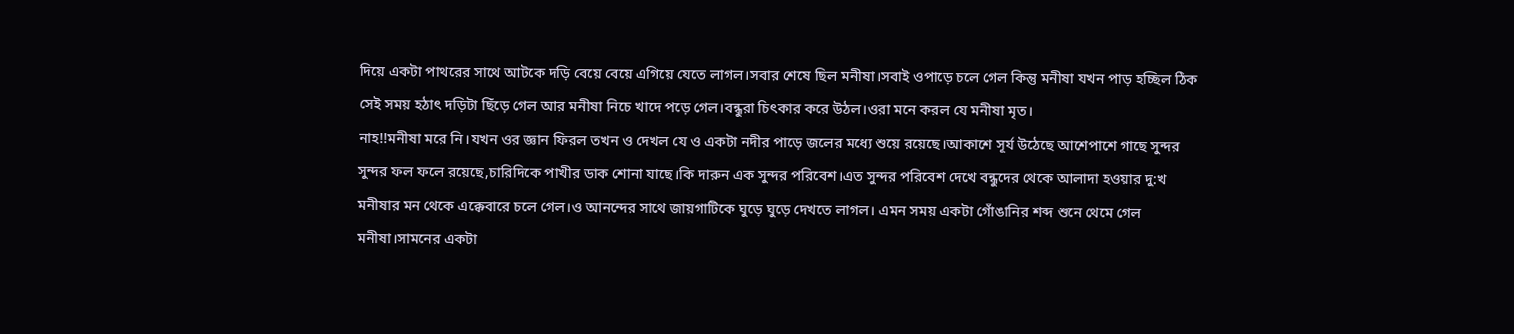দিয়ে একটা পাথরের সাথে আটকে দড়ি বেয়ে বেয়ে এগিয়ে যেতে লাগল।সবার শেষে ছিল মনীষা।সবাই ওপাড়ে চলে গেল কিন্তু মনীষা যখন পাড় হচ্ছিল ঠিক সেই সময় হঠাৎ দড়িটা ছিঁড়ে গেল আর মনীষা নিচে খাদে পড়ে গেল।বন্ধুরা চিৎকার করে উঠল।ওরা মনে করল যে মনীষা মৃত।
নাহ!!মনীষা মরে নি।যখন ওর জ্ঞান ফিরল তখন ও দেখল যে ও একটা নদীর পাড়ে জলের মধ্যে শুয়ে রয়েছে।আকাশে সূর্য উঠেছে আশেপাশে গাছে সুন্দর সুন্দর ফল ফলে রয়েছে,চারিদিকে পাখীর ডাক শোনা যাছে।কি দারুন এক সুন্দর পরিবেশ।এত সুন্দর পরিবেশ দেখে বন্ধুদের থেকে আলাদা হওয়ার দু:খ মনীষার মন থেকে এক্কেবারে চলে গেল।ও আনন্দের সাথে জায়গাটিকে ঘুড়ে ঘুড়ে দেখতে লাগল। এমন সময় একটা গোঁঙানির শব্দ শুনে থেমে গেল মনীষা।সামনের একটা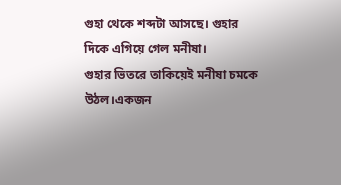গুহা থেকে শব্দটা আসছে। গুহার দিকে এগিয়ে গেল মনীষা।
গুহার ভিতরে তাকিয়েই মনীষা চমকে উঠল।একজন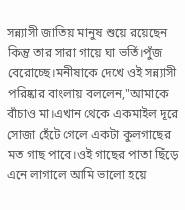সন্ন্যাসী জাতিয় মানুষ শুয়ে রয়েছেন কিন্তু তার সারা গায়ে ঘা ভর্তি।পুঁজ বেরোচ্ছে।মনীষাকে দেখে ওই সন্ন্যাসী পরিষ্কার বাংলায় বললেন,"আমাকে বাঁচাও মা।এখান থেকে একমাইল দূরে সোজা হেঁটে গেলে একটা কুলগাছের মত গাছ পাবে।ওই গাছের পাতা ছিঁড়ে এনে লাগালে আমি ভালো হয়ে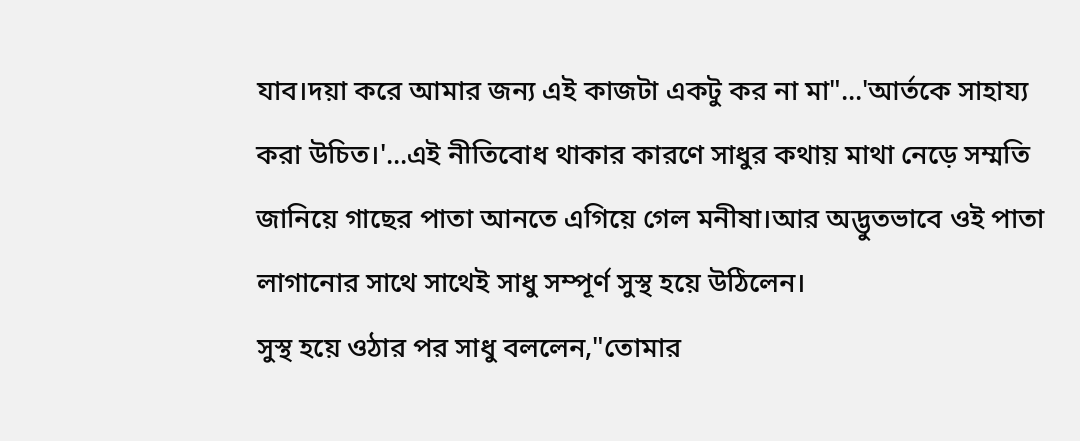যাব।দয়া করে আমার জন্য এই কাজটা একটু কর না মা"...'আর্তকে সাহায্য করা উচিত।'...এই নীতিবোধ থাকার কারণে সাধুর কথায় মাথা নেড়ে সম্মতি জানিয়ে গাছের পাতা আনতে এগিয়ে গেল মনীষা।আর অদ্ভুতভাবে ওই পাতা লাগানোর সাথে সাথেই সাধু সম্পূর্ণ সুস্থ হয়ে উঠিলেন।
সুস্থ হয়ে ওঠার পর সাধু বললেন,"তোমার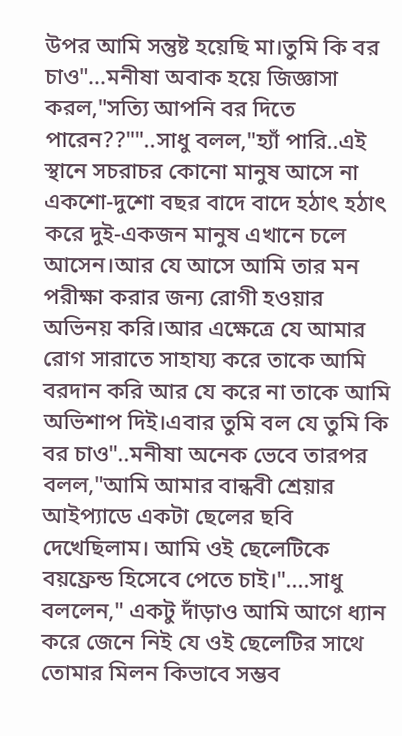উপর আমি সন্তুষ্ট হয়েছি মা।তুমি কি বর চাও"...মনীষা অবাক হয়ে জিজ্ঞাসা করল,"সত্যি আপনি বর দিতে পারেন??""..সাধু বলল,"হ্যাঁ পারি..এই স্থানে সচরাচর কোনো মানুষ আসে না একশো-দুশো বছর বাদে বাদে হঠাৎ হঠাৎ করে দুই-একজন মানুষ এখানে চলে আসেন।আর যে আসে আমি তার মন পরীক্ষা করার জন্য রোগী হওয়ার অভিনয় করি।আর এক্ষেত্রে যে আমার রোগ সারাতে সাহায্য করে তাকে আমি বরদান করি আর যে করে না তাকে আমি অভিশাপ দিই।এবার তুমি বল যে তুমি কি বর চাও"..মনীষা অনেক ভেবে তারপর বলল,"আমি আমার বান্ধবী শ্রেয়ার আইপ্যাডে একটা ছেলের ছবি দেখেছিলাম। আমি ওই ছেলেটিকে বয়ফ্রেন্ড হিসেবে পেতে চাই।"....সাধু বললেন," একটু দাঁড়াও আমি আগে ধ্যান করে জেনে নিই যে ওই ছেলেটির সাথে তোমার মিলন কিভাবে সম্ভব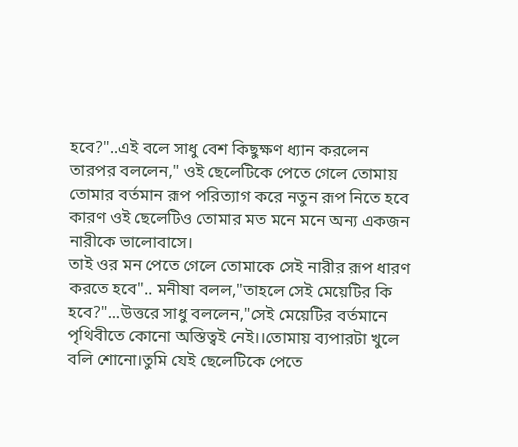হবে?"..এই বলে সাধু বেশ কিছুক্ষণ ধ্যান করলেন তারপর বললেন," ওই ছেলেটিকে পেতে গেলে তোমায় তোমার বর্তমান রূপ পরিত্যাগ করে নতুন রূপ নিতে হবে কারণ ওই ছেলেটিও তোমার মত মনে মনে অন্য একজন নারীকে ভালোবাসে।
তাই ওর মন পেতে গেলে তোমাকে সেই নারীর রূপ ধারণ করতে হবে".. মনীষা বলল,"তাহলে সেই মেয়েটির কি হবে?"...উত্তরে সাধু বললেন,"সেই মেয়েটির বর্তমানে পৃথিবীতে কোনো অস্তিত্বই নেই।।তোমায় ব্যপারটা খুলে বলি শোনো।তুমি যেই ছেলেটিকে পেতে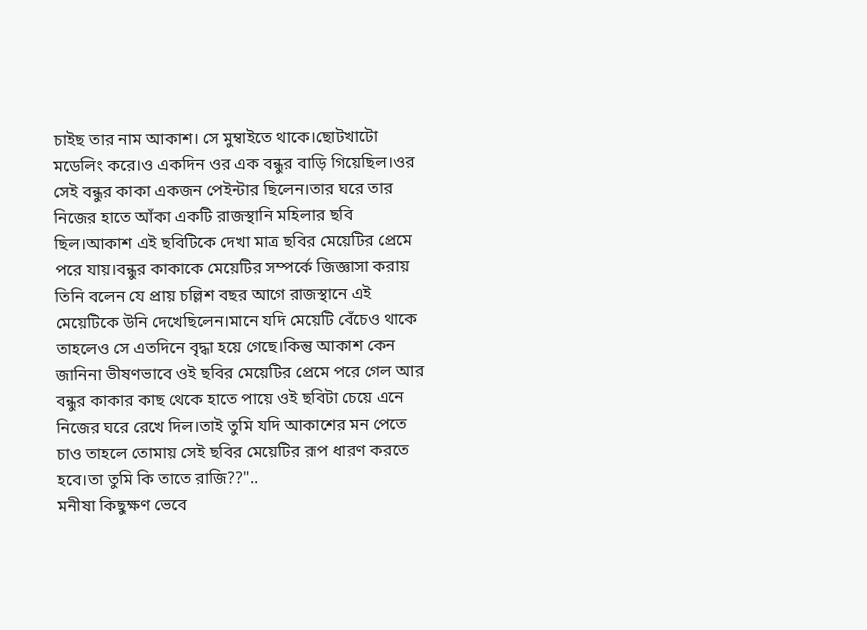চাইছ তার নাম আকাশ। সে মুম্বাইতে থাকে।ছোটখাটো মডেলিং করে।ও একদিন ওর এক বন্ধুর বাড়ি গিয়েছিল।ওর সেই বন্ধুর কাকা একজন পেইন্টার ছিলেন।তার ঘরে তার নিজের হাতে আঁকা একটি রাজস্থানি মহিলার ছবি ছিল।আকাশ এই ছবিটিকে দেখা মাত্র ছবির মেয়েটির প্রেমে পরে যায়।বন্ধুর কাকাকে মেয়েটির সম্পর্কে জিজ্ঞাসা করায় তিনি বলেন যে প্রায় চল্লিশ বছর আগে রাজস্থানে এই মেয়েটিকে উনি দেখেছিলেন।মানে যদি মেয়েটি বেঁচেও থাকে তাহলেও সে এতদিনে বৃদ্ধা হয়ে গেছে।কিন্তু আকাশ কেন জানিনা ভীষণভাবে ওই ছবির মেয়েটির প্রেমে পরে গেল আর বন্ধুর কাকার কাছ থেকে হাতে পায়ে ওই ছবিটা চেয়ে এনে নিজের ঘরে রেখে দিল।তাই তুমি যদি আকাশের মন পেতে চাও তাহলে তোমায় সেই ছবির মেয়েটির রূপ ধারণ করতে হবে।তা তুমি কি তাতে রাজি??"..
মনীষা কিছুক্ষণ ভেবে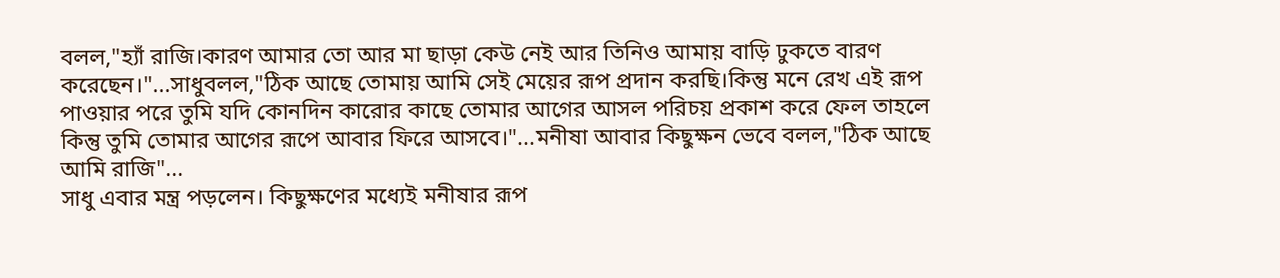বলল,"হ্যাঁ রাজি।কারণ আমার তো আর মা ছাড়া কেউ নেই আর তিনিও আমায় বাড়ি ঢুকতে বারণ করেছেন।"...সাধুবলল,"ঠিক আছে তোমায় আমি সেই মেয়ের রূপ প্রদান করছি।কিন্তু মনে রেখ এই রূপ পাওয়ার পরে তুমি যদি কোনদিন কারোর কাছে তোমার আগের আসল পরিচয় প্রকাশ করে ফেল তাহলে কিন্তু তুমি তোমার আগের রূপে আবার ফিরে আসবে।"...মনীষা আবার কিছুক্ষন ভেবে বলল,"ঠিক আছে আমি রাজি"...
সাধু এবার মন্ত্র পড়লেন। কিছুক্ষণের মধ্যেই মনীষার রূপ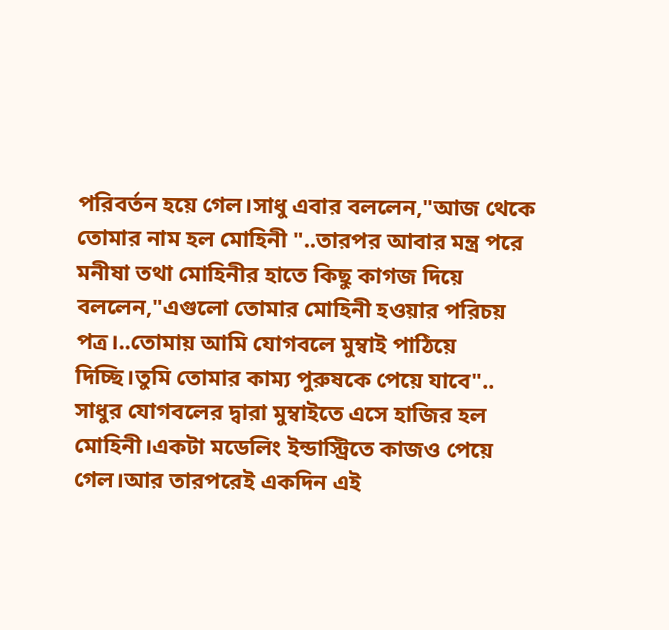পরিবর্তন হয়ে গেল।সাধু এবার বললেন,"আজ থেকে তোমার নাম হল মোহিনী "..তারপর আবার মন্ত্র পরে মনীষা তথা মোহিনীর হাতে কিছু কাগজ দিয়ে বললেন,"এগুলো তোমার মোহিনী হওয়ার পরিচয় পত্র।..তোমায় আমি যোগবলে মুম্বাই পাঠিয়ে দিচ্ছি।তুমি তোমার কাম্য পুরুষকে পেয়ে যাবে"..
সাধুর যোগবলের দ্বারা মুম্বাইতে এসে হাজির হল মোহিনী।একটা মডেলিং ইন্ডাস্ট্রিতে কাজও পেয়ে গেল।আর তারপরেই একদিন এই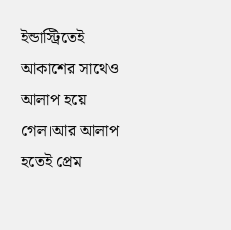ইন্ডাস্ট্রিতেই আকাশের সাথেও আলাপ হয়ে গেল।আর আলাপ হতেই প্রেম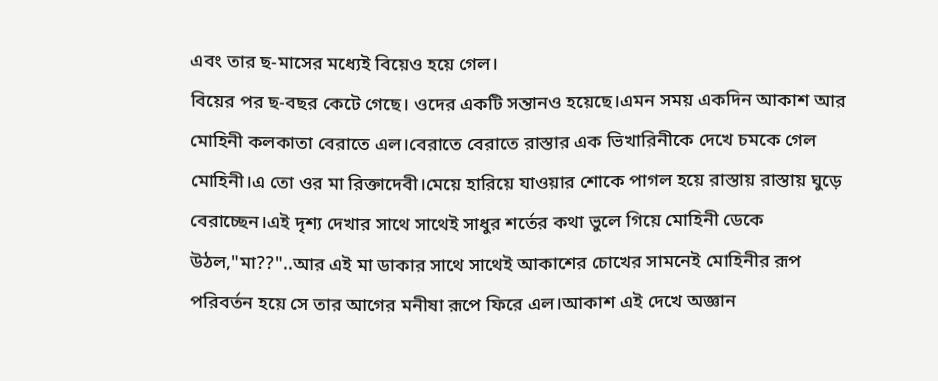এবং তার ছ-মাসের মধ্যেই বিয়েও হয়ে গেল।
বিয়ের পর ছ-বছর কেটে গেছে। ওদের একটি সন্তানও হয়েছে।এমন সময় একদিন আকাশ আর মোহিনী কলকাতা বেরাতে এল।বেরাতে বেরাতে রাস্তার এক ভিখারিনীকে দেখে চমকে গেল মোহিনী।এ তো ওর মা রিক্তাদেবী।মেয়ে হারিয়ে যাওয়ার শোকে পাগল হয়ে রাস্তায় রাস্তায় ঘুড়ে বেরাচ্ছেন।এই দৃশ্য দেখার সাথে সাথেই সাধুর শর্তের কথা ভুলে গিয়ে মোহিনী ডেকে উঠল,"মা??"..আর এই মা ডাকার সাথে সাথেই আকাশের চোখের সামনেই মোহিনীর রূপ পরিবর্তন হয়ে সে তার আগের মনীষা রূপে ফিরে এল।আকাশ এই দেখে অজ্ঞান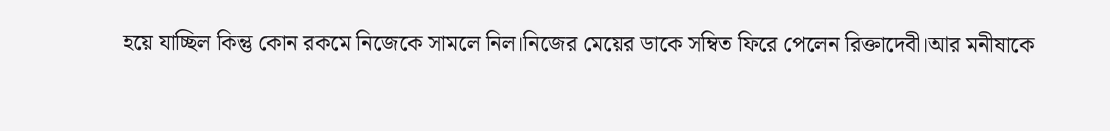হয়ে যাচ্ছিল কিন্তু কোন রকমে নিজেকে সামলে নিল।নিজের মেয়ের ডাকে সম্বিত ফিরে পেলেন রিক্তাদেবী।আর মনীষাকে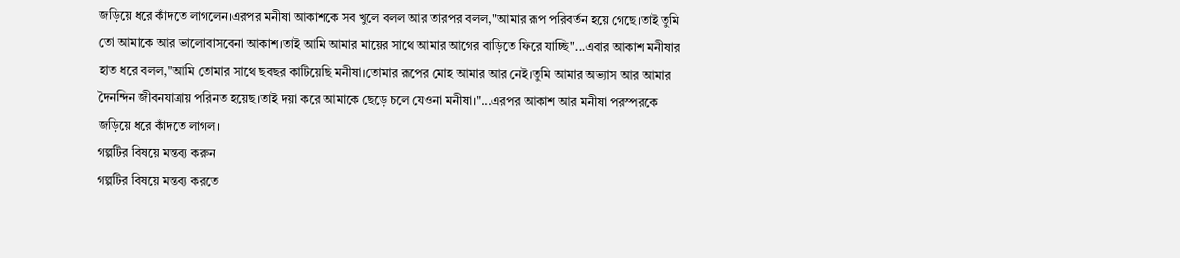জড়িয়ে ধরে কাঁদতে লাগলেন।এরপর মনীষা আকাশকে সব খুলে বলল আর তারপর বলল,"আমার রূপ পরিবর্তন হয়ে গেছে।তাই তুমি তো আমাকে আর ভালোবাসবেনা আকাশ।তাই আমি আমার মায়ের সাথে আমার আগের বাড়িতে ফিরে যাচ্ছি"...এবার আকাশ মনীষার হাত ধরে বলল,"আমি তোমার সাথে ছবছর কাটিয়েছি মনীষা।তোমার রূপের মোহ আমার আর নেই।তুমি আমার অভ্যাস আর আমার দৈনন্দিন জীবনযাত্রায় পরিনত হয়েছ।তাই দয়া করে আমাকে ছেড়ে চলে যেওনা মনীষা।"...এরপর আকাশ আর মনীষা পরস্পরকে জড়িয়ে ধরে কাঁদতে লাগল।
গল্পটির বিষয়ে মন্তব্য করুন
গল্পটির বিষয়ে মন্তব্য করতে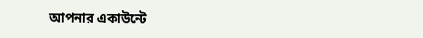আপনার একাউন্টে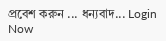প্রবেশ করুন ... ধন্যবাদ... Login Now